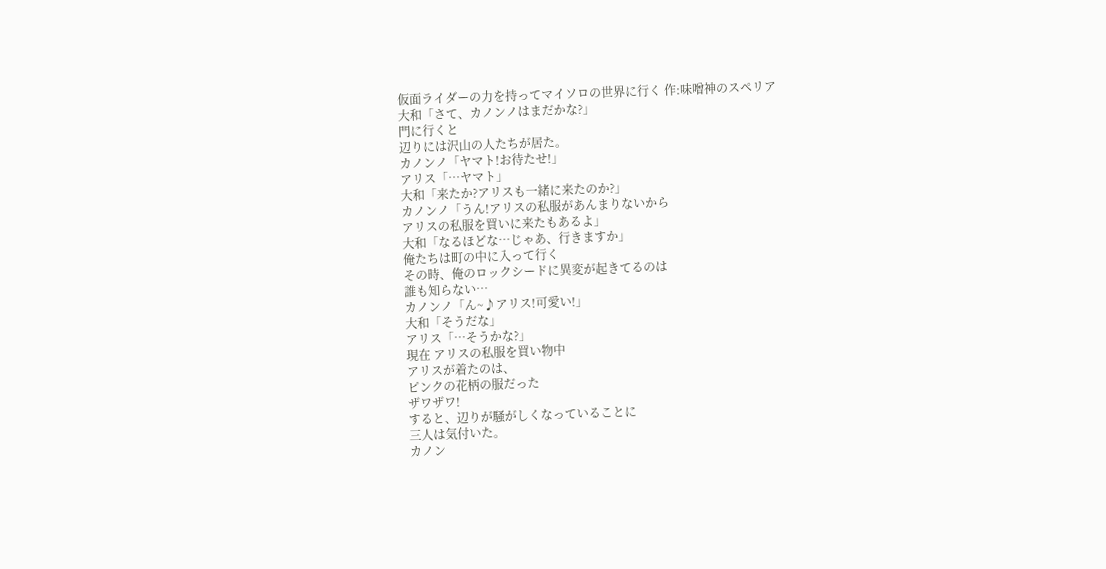仮面ライダーの力を持ってマイソロの世界に行く 作:味噌神のスペリア
大和「さて、カノンノはまだかな?」
門に行くと
辺りには沢山の人たちが居た。
カノンノ「ヤマト!お待たせ!」
アリス「…ヤマト」
大和「来たか?アリスも一緒に来たのか?」
カノンノ「うん!アリスの私服があんまりないから
アリスの私服を買いに来たもあるよ」
大和「なるほどな…じゃあ、行きますか」
俺たちは町の中に入って行く
その時、俺のロックシードに異変が起きてるのは
誰も知らない…
カノンノ「ん~♪アリス!可愛い!」
大和「そうだな」
アリス「…そうかな?」
現在 アリスの私服を買い物中
アリスが着たのは、
ピンクの花柄の服だった
ザワザワ!
すると、辺りが騒がしくなっていることに
三人は気付いた。
カノン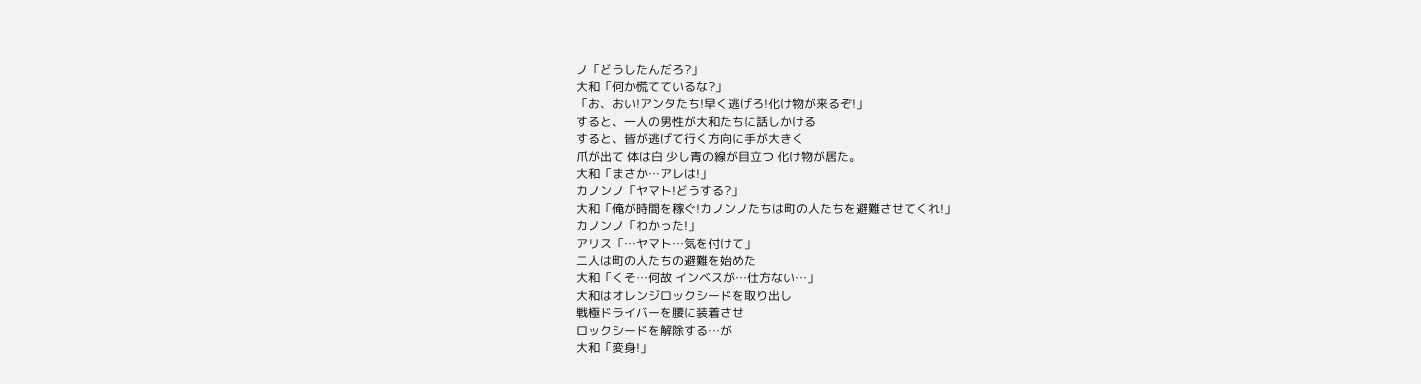ノ「どうしたんだろ?」
大和「何か慌てているな?」
「お、おい!アンタたち!早く逃げろ!化け物が来るぞ!」
すると、一人の男性が大和たちに話しかける
すると、皆が逃げて行く方向に手が大きく
爪が出て 体は白 少し青の線が目立つ 化け物が居た。
大和「まさか…アレは!」
カノンノ「ヤマト!どうする?」
大和「俺が時間を稼ぐ!カノンノたちは町の人たちを避難させてくれ!」
カノンノ「わかった!」
アリス「…ヤマト…気を付けて」
二人は町の人たちの避難を始めた
大和「くそ…何故 インベスが…仕方ない…」
大和はオレンジロックシードを取り出し
戦極ドライバーを腰に装着させ
ロックシードを解除する…が
大和「変身!」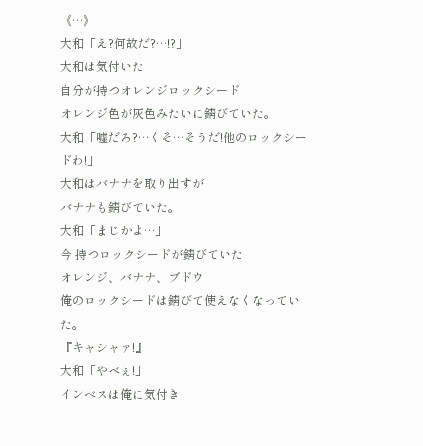《…》
大和「え?何故だ?…!?」
大和は気付いた
自分が持つオレンジロックシード
オレンジ色が灰色みたいに錆びていた。
大和「嘘だろ?…くそ…そうだ!他のロックシードわ!」
大和はバナナを取り出すが
バナナも錆びていた。
大和「まじかよ…」
今 持つロックシードが錆びていた
オレンジ、バナナ、ブドウ
俺のロックシードは錆びて使えなくなっていた。
『キャシャァ!』
大和「やべぇ!」
インベスは俺に気付き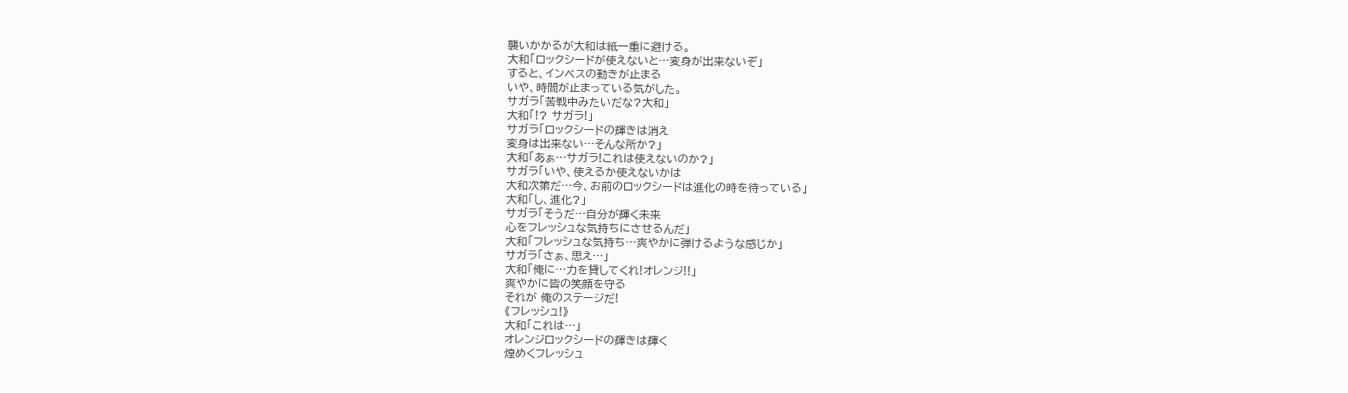襲いかかるが大和は紙一重に避ける。
大和「ロックシードが使えないと…変身が出来ないぞ」
すると、インベスの動きが止まる
いや、時間が止まっている気がした。
サガラ「苦戦中みたいだな?大和」
大和「!? サガラ!」
サガラ「ロックシードの輝きは消え
変身は出来ない…そんな所か?」
大和「あぁ…サガラ!これは使えないのか?」
サガラ「いや、使えるか使えないかは
大和次第だ…今、お前のロックシードは進化の時を待っている」
大和「し、進化?」
サガラ「そうだ…自分が輝く未来
心をフレッシュな気持ちにさせるんだ」
大和「フレッシュな気持ち…爽やかに弾けるような感じか」
サガラ「さぁ、思え…」
大和「俺に…力を貸してくれ!オレンジ!!」
爽やかに皆の笑顔を守る
それが 俺のステージだ!
《フレッシュ!》
大和「これは…」
オレンジロックシードの輝きは輝く
煌めくフレッシュ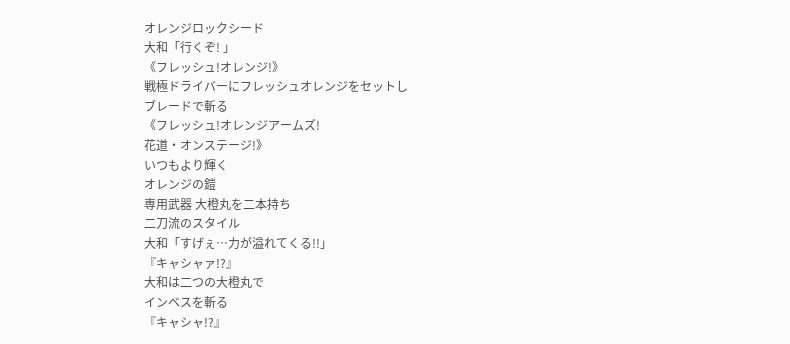オレンジロックシード
大和「行くぞ! 」
《フレッシュ!オレンジ!》
戦極ドライバーにフレッシュオレンジをセットし
ブレードで斬る
《フレッシュ!オレンジアームズ!
花道・オンステージ!》
いつもより輝く
オレンジの鎧
専用武器 大橙丸を二本持ち
二刀流のスタイル
大和「すげぇ…力が溢れてくる!!」
『キャシャァ!?』
大和は二つの大橙丸で
インベスを斬る
『キャシャ!?』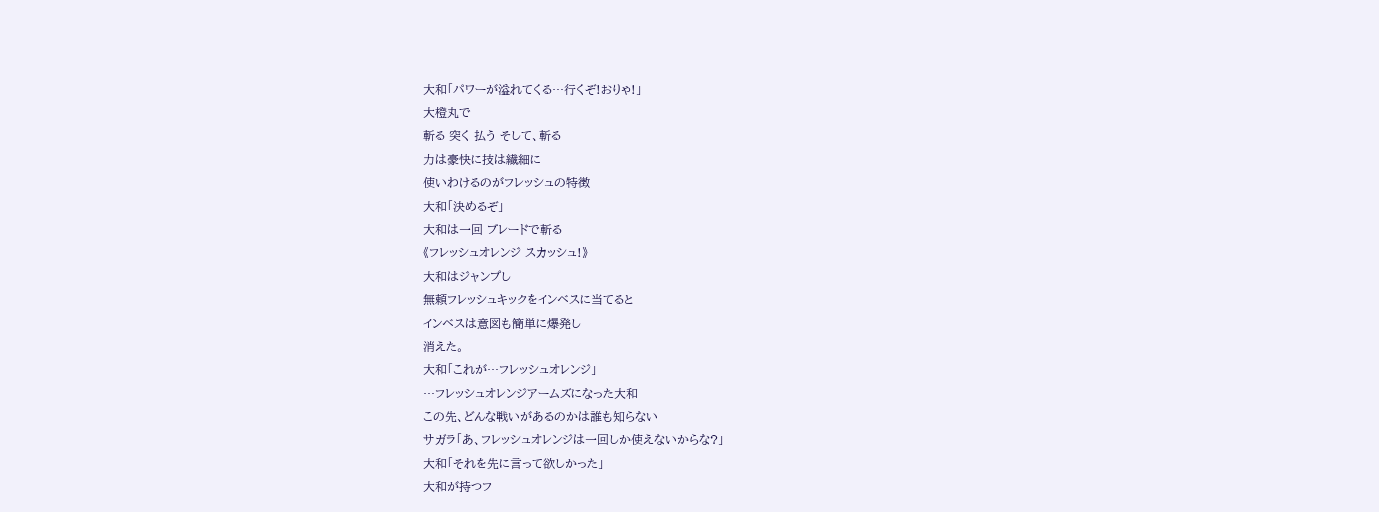大和「パワーが溢れてくる…行くぞ!おりゃ!」
大橙丸で
斬る 突く 払う そして、斬る
力は豪快に技は繊細に
使いわけるのがフレッシュの特徴
大和「決めるぞ」
大和は一回 ブレードで斬る
《フレッシュオレンジ スカッシュ!》
大和はジャンプし
無頼フレッシュキックをインベスに当てると
インベスは意図も簡単に爆発し
消えた。
大和「これが…フレッシュオレンジ」
…フレッシュオレンジアームズになった大和
この先、どんな戦いがあるのかは誰も知らない
サガラ「あ、フレッシュオレンジは一回しか使えないからな?」
大和「それを先に言って欲しかった」
大和が持つフ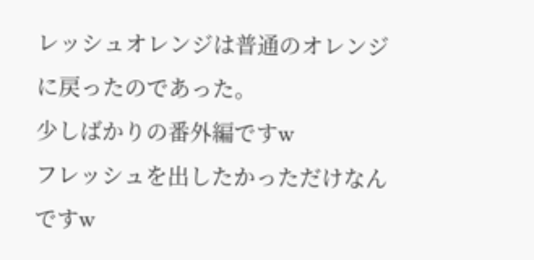レッシュオレンジは普通のオレンジに戻ったのであった。
少しばかりの番外編ですw
フレッシュを出したかっただけなんですw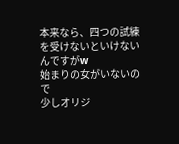本来なら、四つの試練を受けないといけないんですがw
始まりの女がいないので
少しオリジ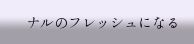ナルのフレッシュになる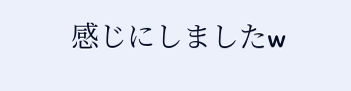感じにしましたw